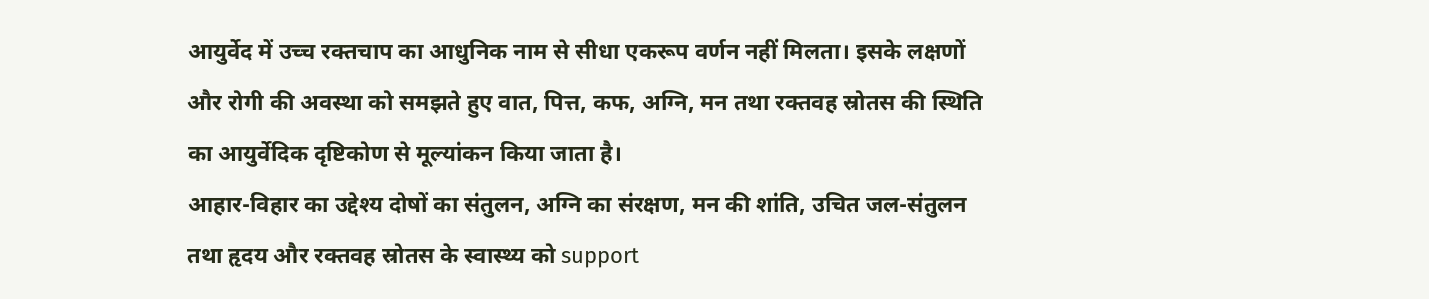आयुर्वेद में उच्च रक्तचाप का आधुनिक नाम से सीधा एकरूप वर्णन नहीं मिलता। इसके लक्षणों और रोगी की अवस्था को समझते हुए वात, पित्त, कफ, अग्नि, मन तथा रक्तवह स्रोतस की स्थिति का आयुर्वेदिक दृष्टिकोण से मूल्यांकन किया जाता है।
आहार-विहार का उद्देश्य दोषों का संतुलन, अग्नि का संरक्षण, मन की शांति, उचित जल-संतुलन तथा हृदय और रक्तवह स्रोतस के स्वास्थ्य को support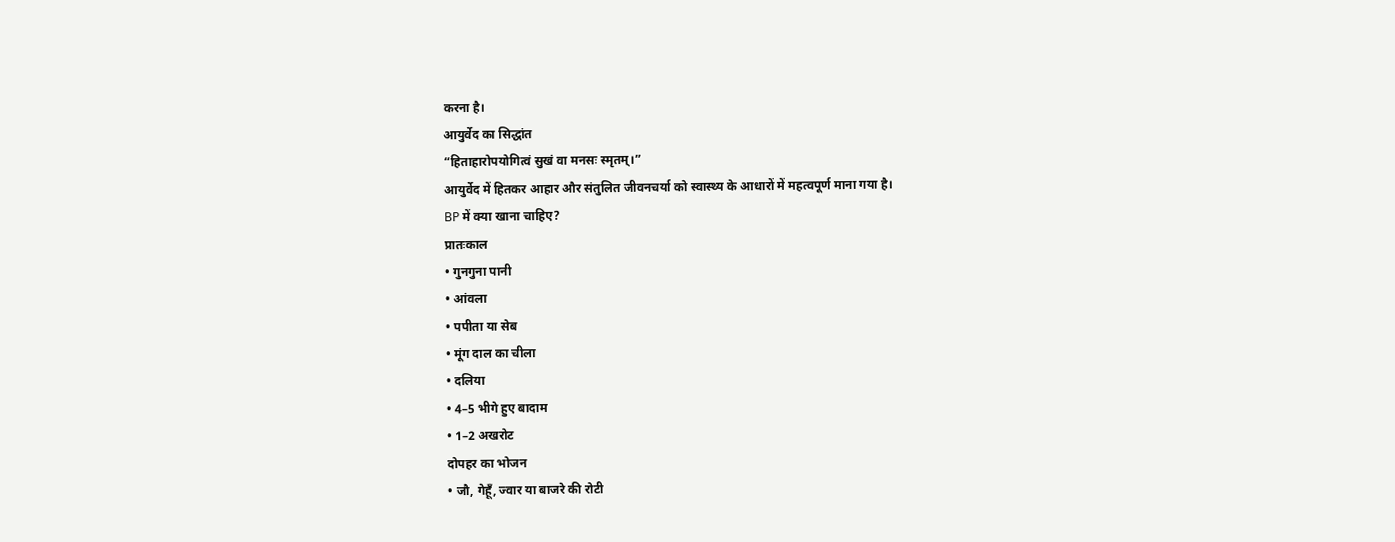करना है।
आयुर्वेद का सिद्धांत
“हिताहारोपयोगित्वं सुखं वा मनसः स्मृतम्।”
आयुर्वेद में हितकर आहार और संतुलित जीवनचर्या को स्वास्थ्य के आधारों में महत्वपूर्ण माना गया है।
BP में क्या खाना चाहिए?
प्रातःकाल
• गुनगुना पानी
• आंवला
• पपीता या सेब
• मूंग दाल का चीला
• दलिया
• 4–5 भीगे हुए बादाम
• 1–2 अखरोट
दोपहर का भोजन
• जौ, गेहूँ, ज्वार या बाजरे की रोटी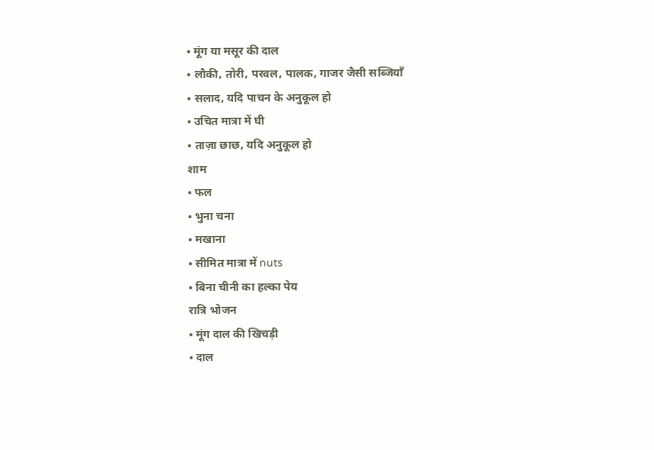• मूंग या मसूर की दाल
• लौकी, तोरी, परवल, पालक, गाजर जैसी सब्जियाँ
• सलाद, यदि पाचन के अनुकूल हो
• उचित मात्रा में घी
• ताज़ा छाछ, यदि अनुकूल हो
शाम
• फल
• भुना चना
• मखाना
• सीमित मात्रा में nuts
• बिना चीनी का हल्का पेय
रात्रि भोजन
• मूंग दाल की खिचड़ी
• दाल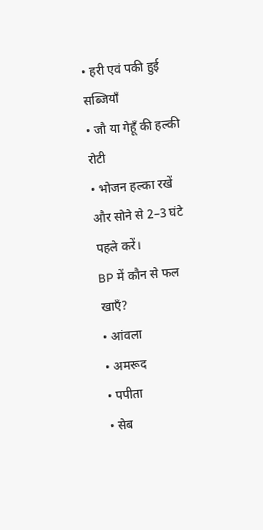• हरी एवं पकी हुई सब्जियाँ
• जौ या गेहूँ की हल्की रोटी
• भोजन हल्का रखें और सोने से 2–3 घंटे पहले करें।
BP में कौन से फल खाएँ?
• आंवला
• अमरूद
• पपीता
• सेब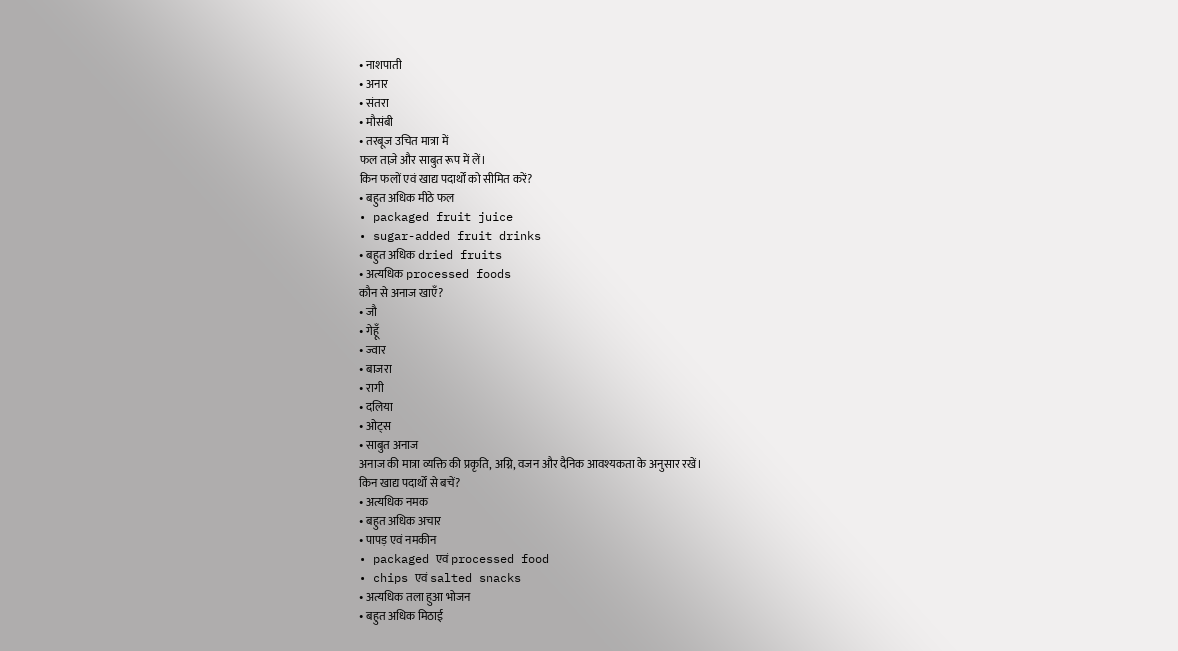• नाशपाती
• अनार
• संतरा
• मौसंबी
• तरबूज उचित मात्रा में
फल ताज़े और साबुत रूप में लें।
किन फलों एवं खाद्य पदार्थों को सीमित करें?
• बहुत अधिक मीठे फल
• packaged fruit juice
• sugar-added fruit drinks
• बहुत अधिक dried fruits
• अत्यधिक processed foods
कौन से अनाज खाएँ?
• जौ
• गेहूँ
• ज्वार
• बाजरा
• रागी
• दलिया
• ओट्स
• साबुत अनाज
अनाज की मात्रा व्यक्ति की प्रकृति, अग्नि, वजन और दैनिक आवश्यकता के अनुसार रखें।
किन खाद्य पदार्थों से बचें?
• अत्यधिक नमक
• बहुत अधिक अचार
• पापड़ एवं नमकीन
• packaged एवं processed food
• chips एवं salted snacks
• अत्यधिक तला हुआ भोजन
• बहुत अधिक मिठाई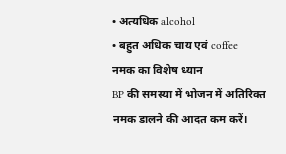• अत्यधिक alcohol
• बहुत अधिक चाय एवं coffee
नमक का विशेष ध्यान
BP की समस्या में भोजन में अतिरिक्त नमक डालने की आदत कम करें।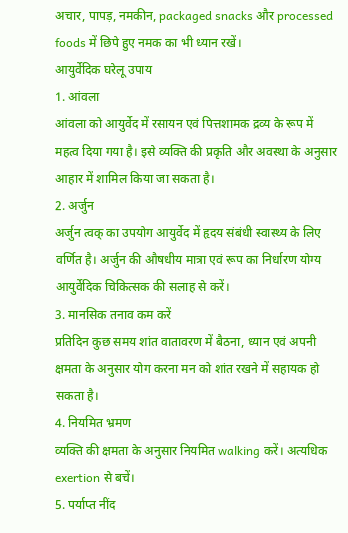अचार, पापड़, नमकीन, packaged snacks और processed foods में छिपे हुए नमक का भी ध्यान रखें।
आयुर्वेदिक घरेलू उपाय
1. आंवला
आंवला को आयुर्वेद में रसायन एवं पित्तशामक द्रव्य के रूप में महत्व दिया गया है। इसे व्यक्ति की प्रकृति और अवस्था के अनुसार आहार में शामिल किया जा सकता है।
2. अर्जुन
अर्जुन त्वक् का उपयोग आयुर्वेद में हृदय संबंधी स्वास्थ्य के लिए वर्णित है। अर्जुन की औषधीय मात्रा एवं रूप का निर्धारण योग्य आयुर्वेदिक चिकित्सक की सलाह से करें।
3. मानसिक तनाव कम करें
प्रतिदिन कुछ समय शांत वातावरण में बैठना, ध्यान एवं अपनी क्षमता के अनुसार योग करना मन को शांत रखने में सहायक हो सकता है।
4. नियमित भ्रमण
व्यक्ति की क्षमता के अनुसार नियमित walking करें। अत्यधिक exertion से बचें।
5. पर्याप्त नींद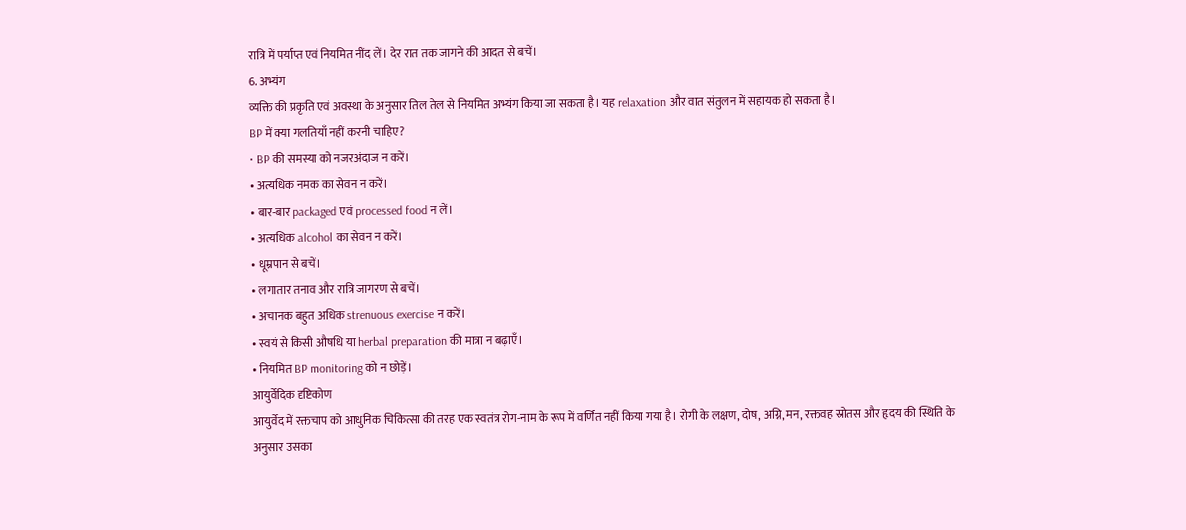रात्रि में पर्याप्त एवं नियमित नींद लें। देर रात तक जागने की आदत से बचें।
6. अभ्यंग
व्यक्ति की प्रकृति एवं अवस्था के अनुसार तिल तेल से नियमित अभ्यंग किया जा सकता है। यह relaxation और वात संतुलन में सहायक हो सकता है।
BP में क्या गलतियाँ नहीं करनी चाहिए?
• BP की समस्या को नजरअंदाज न करें।
• अत्यधिक नमक का सेवन न करें।
• बार-बार packaged एवं processed food न लें।
• अत्यधिक alcohol का सेवन न करें।
• धूम्रपान से बचें।
• लगातार तनाव और रात्रि जागरण से बचें।
• अचानक बहुत अधिक strenuous exercise न करें।
• स्वयं से किसी औषधि या herbal preparation की मात्रा न बढ़ाएँ।
• नियमित BP monitoring को न छोड़ें।
आयुर्वेदिक दृष्टिकोण
आयुर्वेद में रक्तचाप को आधुनिक चिकित्सा की तरह एक स्वतंत्र रोग-नाम के रूप में वर्णित नहीं किया गया है। रोगी के लक्षण, दोष, अग्नि, मन, रक्तवह स्रोतस और हृदय की स्थिति के अनुसार उसका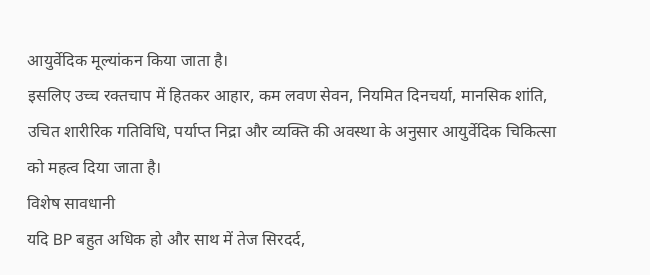आयुर्वेदिक मूल्यांकन किया जाता है।
इसलिए उच्च रक्तचाप में हितकर आहार, कम लवण सेवन, नियमित दिनचर्या, मानसिक शांति, उचित शारीरिक गतिविधि, पर्याप्त निद्रा और व्यक्ति की अवस्था के अनुसार आयुर्वेदिक चिकित्सा को महत्व दिया जाता है।
विशेष सावधानी
यदि BP बहुत अधिक हो और साथ में तेज सिरदर्द,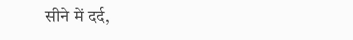सीने में दर्द,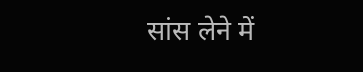सांस लेने में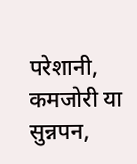परेशानी, कमजोरी या सुन्नपन,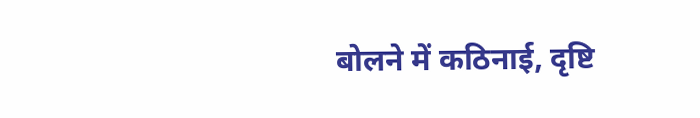बोलने में कठिनाई, दृष्टि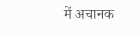में अचानक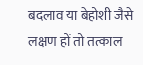बदलाव या बेहोशी जैसे लक्षण हों तो तत्काल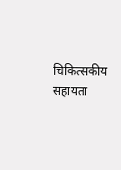चिकित्सकीय सहायता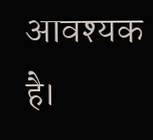आवश्यक है।